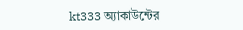kt333 অ্যাকাউন্টের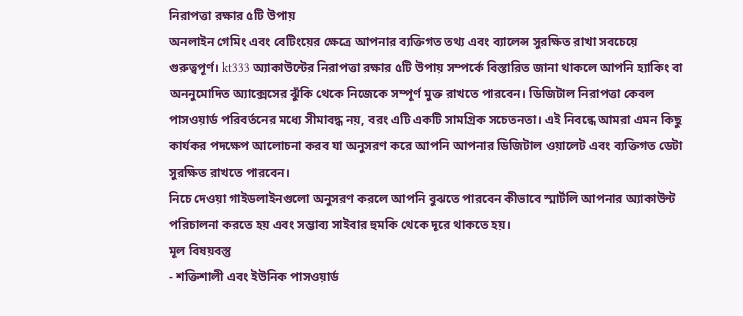নিরাপত্তা রক্ষার ৫টি উপায়
অনলাইন গেমিং এবং বেটিংয়ের ক্ষেত্রে আপনার ব্যক্তিগত তথ্য এবং ব্যালেন্স সুরক্ষিত রাখা সবচেয়ে গুরুত্বপূর্ণ। kt333 অ্যাকাউন্টের নিরাপত্তা রক্ষার ৫টি উপায় সম্পর্কে বিস্তারিত জানা থাকলে আপনি হ্যাকিং বা অননুমোদিত অ্যাক্সেসের ঝুঁকি থেকে নিজেকে সম্পূর্ণ মুক্ত রাখতে পারবেন। ডিজিটাল নিরাপত্তা কেবল পাসওয়ার্ড পরিবর্তনের মধ্যে সীমাবদ্ধ নয়, বরং এটি একটি সামগ্রিক সচেতনতা। এই নিবন্ধে আমরা এমন কিছু কার্যকর পদক্ষেপ আলোচনা করব যা অনুসরণ করে আপনি আপনার ডিজিটাল ওয়ালেট এবং ব্যক্তিগত ডেটা সুরক্ষিত রাখতে পারবেন।
নিচে দেওয়া গাইডলাইনগুলো অনুসরণ করলে আপনি বুঝতে পারবেন কীভাবে স্মার্টলি আপনার অ্যাকাউন্ট পরিচালনা করতে হয় এবং সম্ভাব্য সাইবার হুমকি থেকে দূরে থাকতে হয়।
মূল বিষয়বস্তু
- শক্তিশালী এবং ইউনিক পাসওয়ার্ড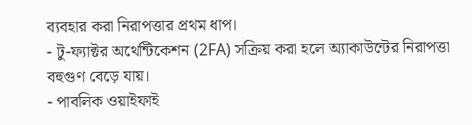ব্যবহার করা নিরাপত্তার প্রথম ধাপ।
- টু-ফ্যাক্টর অথেন্টিকেশন (2FA) সক্রিয় করা হলে অ্যাকাউন্টের নিরাপত্তা বহুগুণ বেড়ে যায়।
- পাবলিক ওয়াইফাই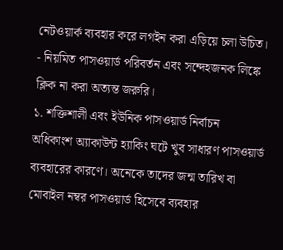নেটওয়ার্ক ব্যবহার করে লগইন করা এড়িয়ে চলা উচিত।
- নিয়মিত পাসওয়ার্ড পরিবর্তন এবং সন্দেহজনক লিঙ্কে ক্লিক না করা অত্যন্ত জরুরি।
১. শক্তিশালী এবং ইউনিক পাসওয়ার্ড নির্বাচন
অধিকাংশ অ্যাকাউন্ট হ্যাকিং ঘটে খুব সাধারণ পাসওয়ার্ড ব্যবহারের কারণে। অনেকে তাদের জন্ম তারিখ বা মোবাইল নম্বর পাসওয়ার্ড হিসেবে ব্যবহার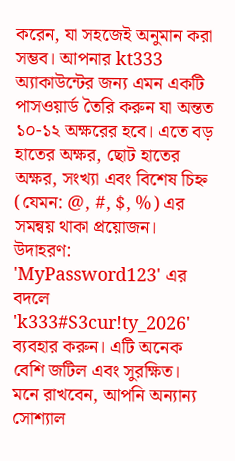করেন, যা সহজেই অনুমান করা সম্ভব। আপনার kt333 অ্যাকাউন্টের জন্য এমন একটি পাসওয়ার্ড তৈরি করুন যা অন্তত ১০-১২ অক্ষরের হবে। এতে বড় হাতের অক্ষর, ছোট হাতের অক্ষর, সংখ্যা এবং বিশেষ চিহ্ন (যেমন: @, #, $, %) এর সমন্বয় থাকা প্রয়োজন।
উদাহরণ: 'MyPassword123' এর বদলে 'k333#S3cur!ty_2026' ব্যবহার করুন। এটি অনেক বেশি জটিল এবং সুরক্ষিত।
মনে রাখবেন, আপনি অন্যান্য সোশ্যাল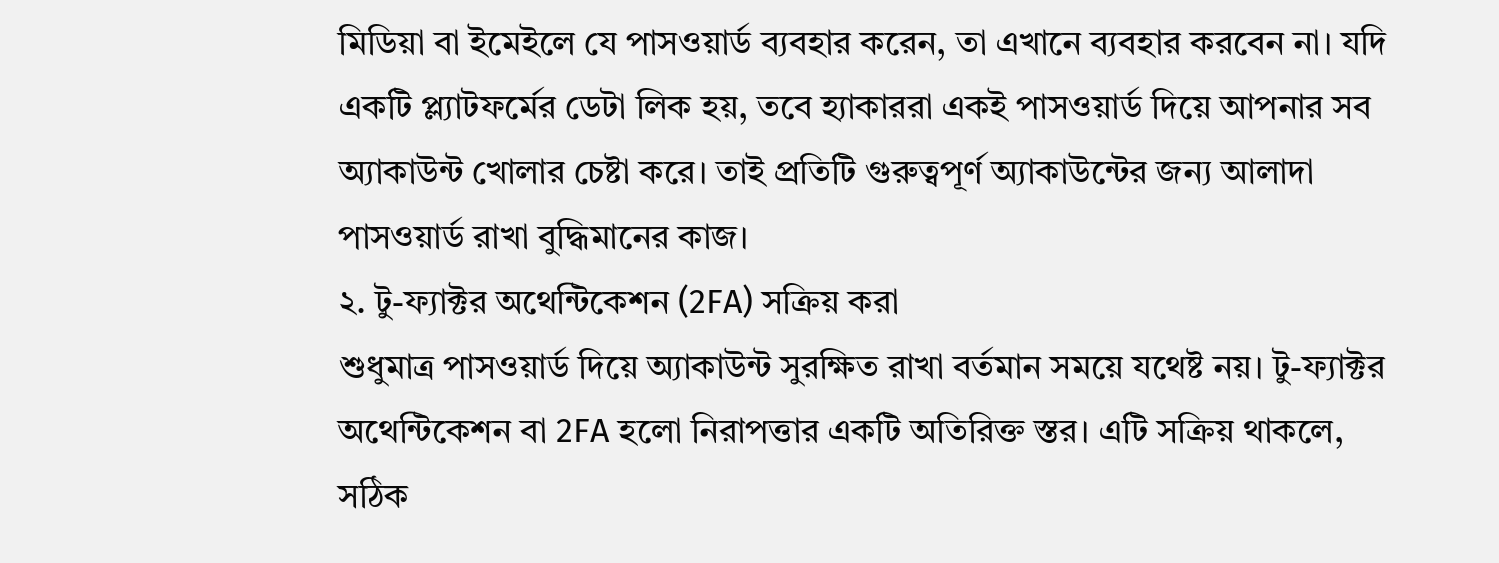মিডিয়া বা ইমেইলে যে পাসওয়ার্ড ব্যবহার করেন, তা এখানে ব্যবহার করবেন না। যদি একটি প্ল্যাটফর্মের ডেটা লিক হয়, তবে হ্যাকাররা একই পাসওয়ার্ড দিয়ে আপনার সব অ্যাকাউন্ট খোলার চেষ্টা করে। তাই প্রতিটি গুরুত্বপূর্ণ অ্যাকাউন্টের জন্য আলাদা পাসওয়ার্ড রাখা বুদ্ধিমানের কাজ।
২. টু-ফ্যাক্টর অথেন্টিকেশন (2FA) সক্রিয় করা
শুধুমাত্র পাসওয়ার্ড দিয়ে অ্যাকাউন্ট সুরক্ষিত রাখা বর্তমান সময়ে যথেষ্ট নয়। টু-ফ্যাক্টর অথেন্টিকেশন বা 2FA হলো নিরাপত্তার একটি অতিরিক্ত স্তর। এটি সক্রিয় থাকলে, সঠিক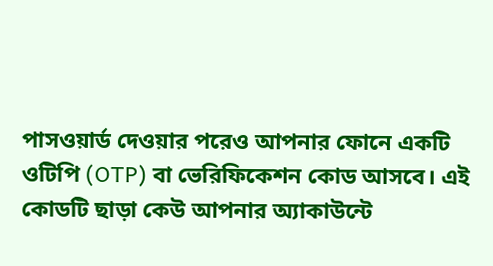পাসওয়ার্ড দেওয়ার পরেও আপনার ফোনে একটি ওটিপি (OTP) বা ভেরিফিকেশন কোড আসবে। এই কোডটি ছাড়া কেউ আপনার অ্যাকাউন্টে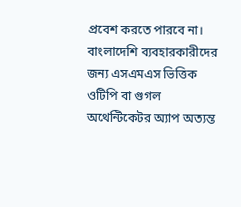প্রবেশ করতে পারবে না।
বাংলাদেশি ব্যবহারকারীদের জন্য এসএমএস ভিত্তিক ওটিপি বা গুগল অথেন্টিকেটর অ্যাপ অত্যন্ত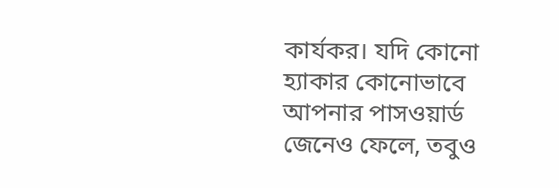কার্যকর। যদি কোনো হ্যাকার কোনোভাবে আপনার পাসওয়ার্ড জেনেও ফেলে, তবুও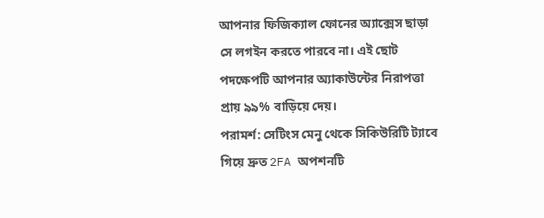আপনার ফিজিক্যাল ফোনের অ্যাক্সেস ছাড়া সে লগইন করতে পারবে না। এই ছোট পদক্ষেপটি আপনার অ্যাকাউন্টের নিরাপত্তা প্রায় ৯৯% বাড়িয়ে দেয়।
পরামর্শ: সেটিংস মেনু থেকে সিকিউরিটি ট্যাবে গিয়ে দ্রুত 2FA অপশনটি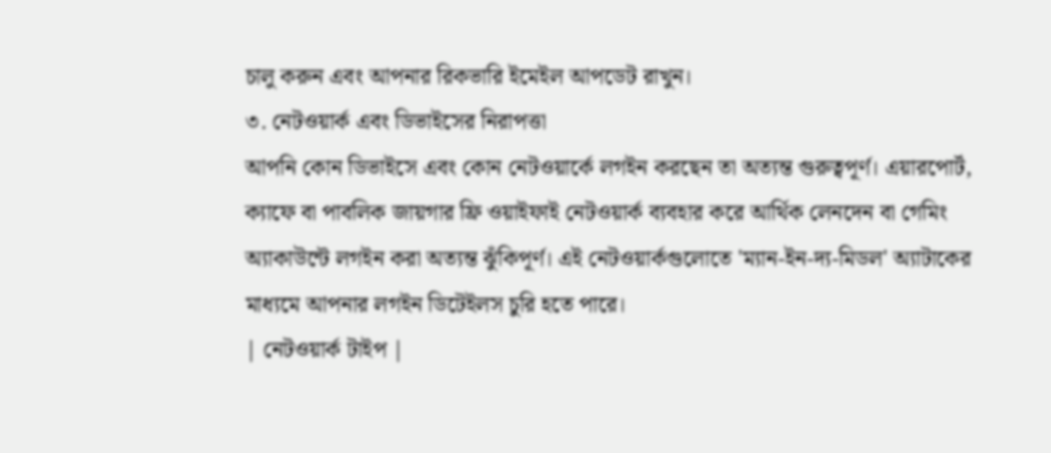চালু করুন এবং আপনার রিকভারি ইমেইল আপডেট রাখুন।
৩. নেটওয়ার্ক এবং ডিভাইসের নিরাপত্তা
আপনি কোন ডিভাইসে এবং কোন নেটওয়ার্কে লগইন করছেন তা অত্যন্ত গুরুত্বপূর্ণ। এয়ারপোর্ট, ক্যাফে বা পাবলিক জায়গার ফ্রি ওয়াইফাই নেটওয়ার্ক ব্যবহার করে আর্থিক লেনদেন বা গেমিং অ্যাকাউন্টে লগইন করা অত্যন্ত ঝুঁকিপূর্ণ। এই নেটওয়ার্কগুলোতে 'ম্যান-ইন-দ্য-মিডল' অ্যাটাকের মাধ্যমে আপনার লগইন ডিটেইলস চুরি হতে পারে।
| নেটওয়ার্ক টাইপ |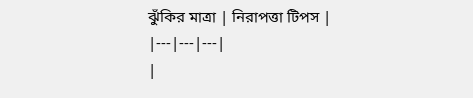ঝুঁকির মাত্রা | নিরাপত্তা টিপস |
|---|---|---|
|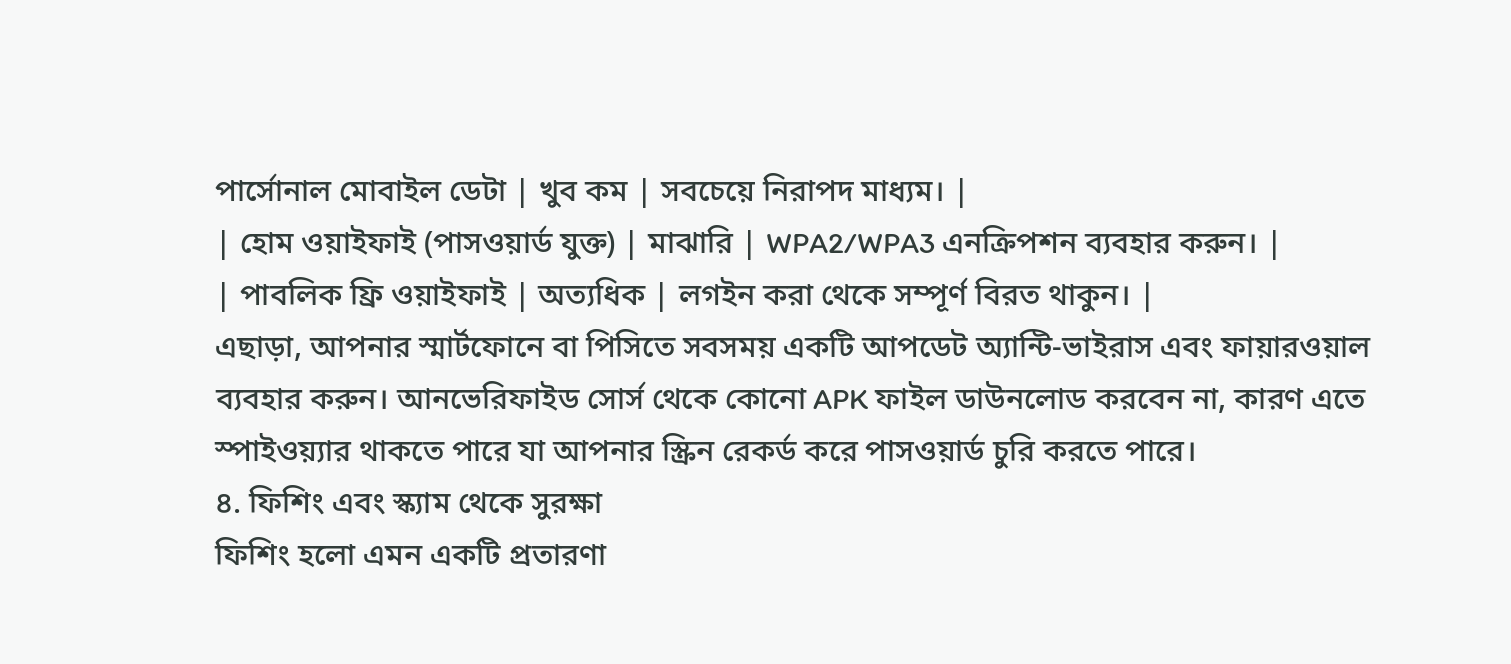পার্সোনাল মোবাইল ডেটা | খুব কম | সবচেয়ে নিরাপদ মাধ্যম। |
| হোম ওয়াইফাই (পাসওয়ার্ড যুক্ত) | মাঝারি | WPA2/WPA3 এনক্রিপশন ব্যবহার করুন। |
| পাবলিক ফ্রি ওয়াইফাই | অত্যধিক | লগইন করা থেকে সম্পূর্ণ বিরত থাকুন। |
এছাড়া, আপনার স্মার্টফোনে বা পিসিতে সবসময় একটি আপডেট অ্যান্টি-ভাইরাস এবং ফায়ারওয়াল ব্যবহার করুন। আনভেরিফাইড সোর্স থেকে কোনো APK ফাইল ডাউনলোড করবেন না, কারণ এতে স্পাইওয়্যার থাকতে পারে যা আপনার স্ক্রিন রেকর্ড করে পাসওয়ার্ড চুরি করতে পারে।
৪. ফিশিং এবং স্ক্যাম থেকে সুরক্ষা
ফিশিং হলো এমন একটি প্রতারণা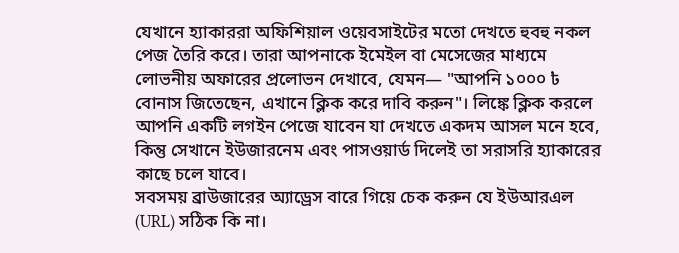যেখানে হ্যাকাররা অফিশিয়াল ওয়েবসাইটের মতো দেখতে হুবহু নকল পেজ তৈরি করে। তারা আপনাকে ইমেইল বা মেসেজের মাধ্যমে লোভনীয় অফারের প্রলোভন দেখাবে, যেমন— "আপনি ১০০০ ৳ বোনাস জিতেছেন, এখানে ক্লিক করে দাবি করুন"। লিঙ্কে ক্লিক করলে আপনি একটি লগইন পেজে যাবেন যা দেখতে একদম আসল মনে হবে, কিন্তু সেখানে ইউজারনেম এবং পাসওয়ার্ড দিলেই তা সরাসরি হ্যাকারের কাছে চলে যাবে।
সবসময় ব্রাউজারের অ্যাড্রেস বারে গিয়ে চেক করুন যে ইউআরএল (URL) সঠিক কি না।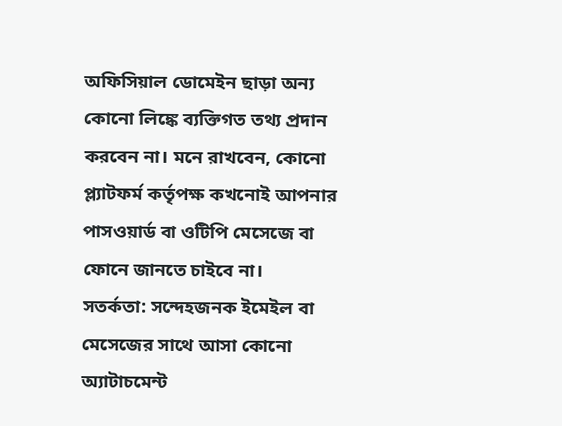অফিসিয়াল ডোমেইন ছাড়া অন্য কোনো লিঙ্কে ব্যক্তিগত তথ্য প্রদান করবেন না। মনে রাখবেন, কোনো প্ল্যাটফর্ম কর্তৃপক্ষ কখনোই আপনার পাসওয়ার্ড বা ওটিপি মেসেজে বা ফোনে জানতে চাইবে না।
সতর্কতা: সন্দেহজনক ইমেইল বা মেসেজের সাথে আসা কোনো অ্যাটাচমেন্ট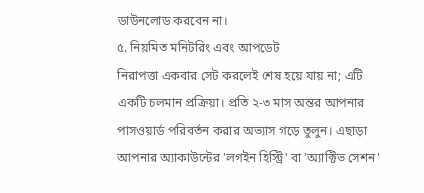ডাউনলোড করবেন না।
৫. নিয়মিত মনিটরিং এবং আপডেট
নিরাপত্তা একবার সেট করলেই শেষ হয়ে যায় না; এটি একটি চলমান প্রক্রিয়া। প্রতি ২-৩ মাস অন্তর আপনার পাসওয়ার্ড পরিবর্তন করার অভ্যাস গড়ে তুলুন। এছাড়া আপনার অ্যাকাউন্টের 'লগইন হিস্ট্রি' বা 'অ্যাক্টিভ সেশন'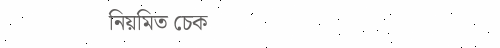নিয়মিত চেক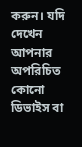করুন। যদি দেখেন আপনার অপরিচিত কোনো ডিভাইস বা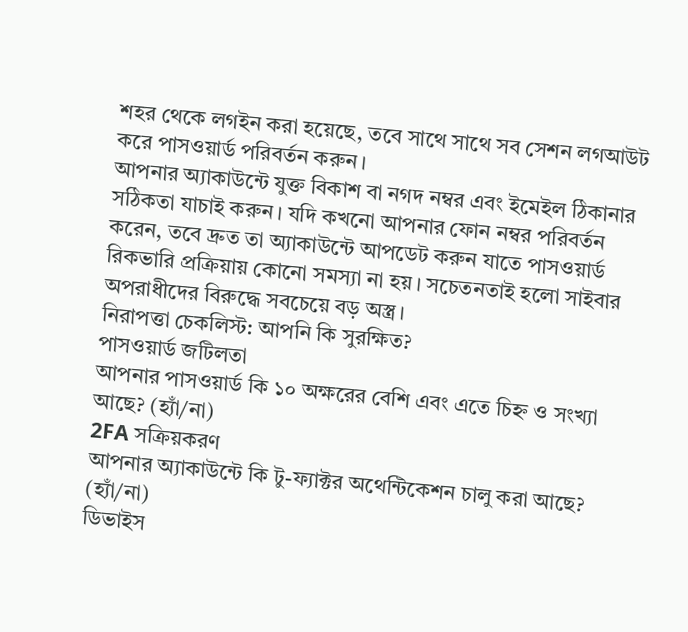শহর থেকে লগইন করা হয়েছে, তবে সাথে সাথে সব সেশন লগআউট করে পাসওয়ার্ড পরিবর্তন করুন।
আপনার অ্যাকাউন্টে যুক্ত বিকাশ বা নগদ নম্বর এবং ইমেইল ঠিকানার সঠিকতা যাচাই করুন। যদি কখনো আপনার ফোন নম্বর পরিবর্তন করেন, তবে দ্রুত তা অ্যাকাউন্টে আপডেট করুন যাতে পাসওয়ার্ড রিকভারি প্রক্রিয়ায় কোনো সমস্যা না হয়। সচেতনতাই হলো সাইবার অপরাধীদের বিরুদ্ধে সবচেয়ে বড় অস্ত্র।
নিরাপত্তা চেকলিস্ট: আপনি কি সুরক্ষিত?
পাসওয়ার্ড জটিলতা
আপনার পাসওয়ার্ড কি ১০ অক্ষরের বেশি এবং এতে চিহ্ন ও সংখ্যা আছে? (হ্যাঁ/না)
2FA সক্রিয়করণ
আপনার অ্যাকাউন্টে কি টু-ফ্যাক্টর অথেন্টিকেশন চালু করা আছে? (হ্যাঁ/না)
ডিভাইস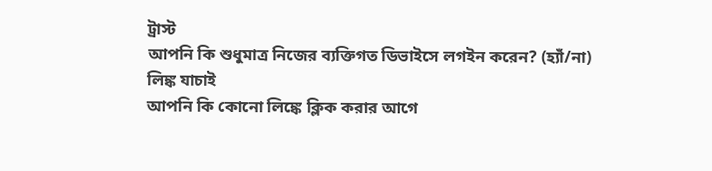ট্রাস্ট
আপনি কি শুধুমাত্র নিজের ব্যক্তিগত ডিভাইসে লগইন করেন? (হ্যাঁ/না)
লিঙ্ক যাচাই
আপনি কি কোনো লিঙ্কে ক্লিক করার আগে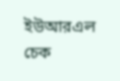ইউআরএল চেক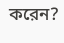করেন?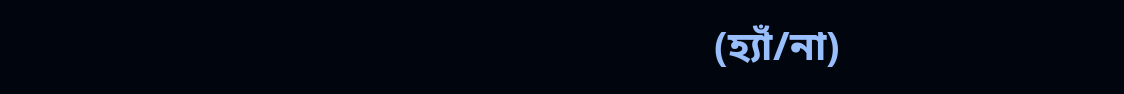(হ্যাঁ/না)